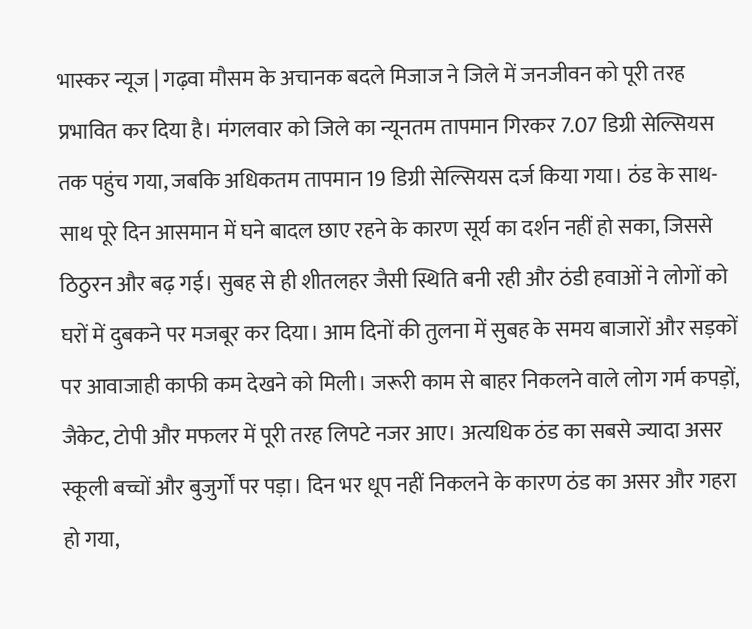भास्कर न्यूज | गढ़वा मौसम के अचानक बदले मिजाज ने जिले में जनजीवन को पूरी तरह प्रभावित कर दिया है। मंगलवार को जिले का न्यूनतम तापमान गिरकर 7.07 डिग्री सेल्सियस तक पहुंच गया, जबकि अधिकतम तापमान 19 डिग्री सेल्सियस दर्ज किया गया। ठंड के साथ-साथ पूरे दिन आसमान में घने बादल छाए रहने के कारण सूर्य का दर्शन नहीं हो सका, जिससे ठिठुरन और बढ़ गई। सुबह से ही शीतलहर जैसी स्थिति बनी रही और ठंडी हवाओं ने लोगों को घरों में दुबकने पर मजबूर कर दिया। आम दिनों की तुलना में सुबह के समय बाजारों और सड़कों पर आवाजाही काफी कम देखने को मिली। जरूरी काम से बाहर निकलने वाले लोग गर्म कपड़ों, जैकेट, टोपी और मफलर में पूरी तरह लिपटे नजर आए। अत्यधिक ठंड का सबसे ज्यादा असर स्कूली बच्चों और बुजुर्गों पर पड़ा। दिन भर धूप नहीं निकलने के कारण ठंड का असर और गहरा हो गया,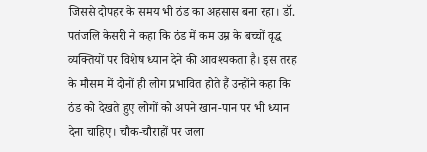जिससे दोपहर के समय भी ठंड का अहसास बना रहा। डॉ. पतंजलि केसरी ने कहा कि ठंड में कम उम्र के बच्चों वृद्ध व्यक्तियों पर विशेष ध्यान देने की आवश्यकता है। इस तरह के मौसम में दोनों ही लोग प्रभावित होते हैं उन्होंने कहा कि ठंड को देखते हुए लोगों को अपने खान-पान पर भी ध्यान देना चाहिए। चौक-चौराहों पर जला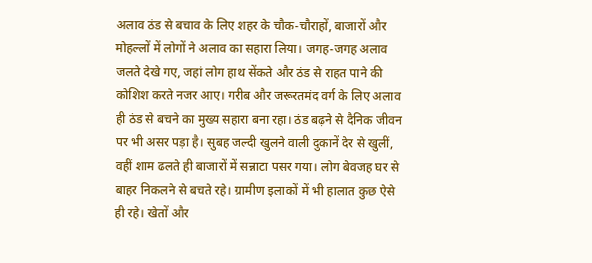अलाव ठंड से बचाव के लिए शहर के चौक-चौराहों, बाजारों और मोहल्लों में लोगों ने अलाव का सहारा लिया। जगह-जगह अलाव जलते देखे गए, जहां लोग हाथ सेंकते और ठंड से राहत पाने की कोशिश करते नजर आए। गरीब और जरूरतमंद वर्ग के लिए अलाव ही ठंड से बचने का मुख्य सहारा बना रहा। ठंड बढ़ने से दैनिक जीवन पर भी असर पड़ा है। सुबह जल्दी खुलने वाली दुकानें देर से खुलीं, वहीं शाम ढलते ही बाजारों में सन्नाटा पसर गया। लोग बेवजह घर से बाहर निकलने से बचते रहे। ग्रामीण इलाकों में भी हालात कुछ ऐसे ही रहे। खेतों और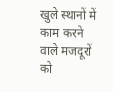खुले स्थानों में काम करने वाले मजदूरों को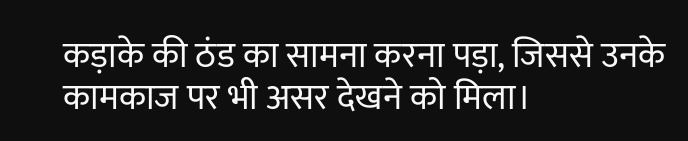कड़ाके की ठंड का सामना करना पड़ा, जिससे उनके कामकाज पर भी असर देखने को मिला।